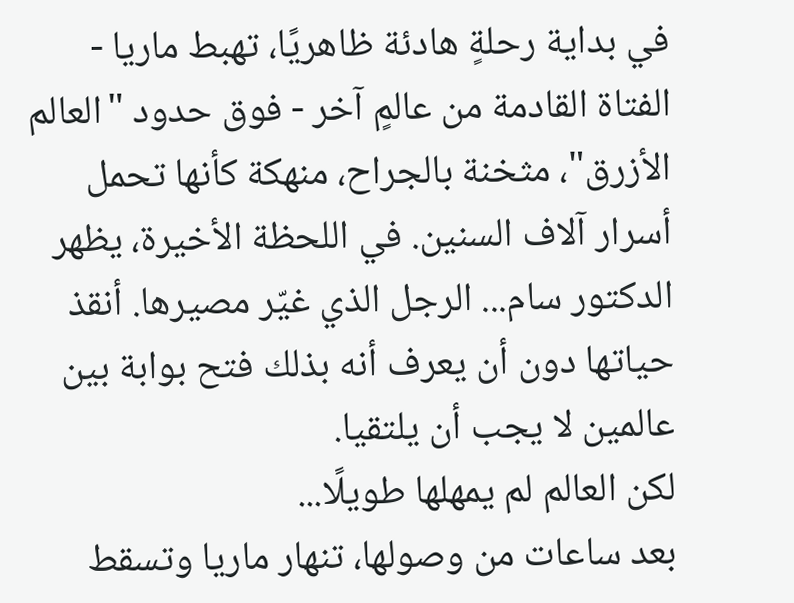في بداية رحلةٍ هادئة ظاهريًا، تهبط ماريا - الفتاة القادمة من عالمٍ آخر - فوق حدود "العالم الأزرق"، مثخنة بالجراح، منهكة كأنها تحمل أسرار آلاف السنين. في اللحظة الأخيرة، يظهر الدكتور سام... الرجل الذي غيّر مصيرها. أنقذ حياتها دون أن يعرف أنه بذلك فتح بوابة بين عالمين لا يجب أن يلتقيا.
لكن العالم لم يمهلها طويلًا...
بعد ساعات من وصولها، تنهار ماريا وتسقط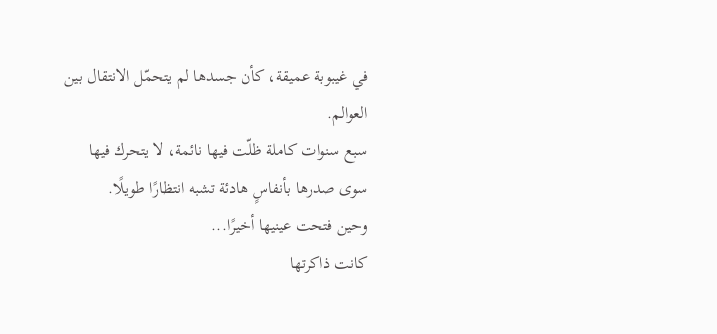في غيبوبة عميقة، كأن جسدها لم يتحمّل الانتقال بين العوالم.
سبع سنوات كاملة ظلّت فيها نائمة، لا يتحرك فيها سوى صدرها بأنفاسٍ هادئة تشبه انتظارًا طويلًا.
وحين فتحت عينيها أخيرًا...
كانت ذاكرتها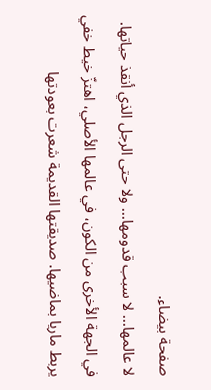صفحة بيضاء.
لا عالمها... لا سبب قدومها... ولا حتى الرجل الذي أنقذ حياتها.
في الجهة الأخرى من الكون، في عالمها الأصلي، اهتزّ خيط خفي يربط ماريا بماضيها. صديقتها القديمة شعرت بعودتها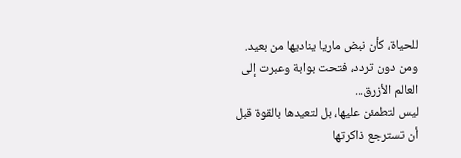للحياة، كأن نبض ماريا يناديها من بعيد.
ومن دون تردد، فتحت بوابة وعبرت إلى العالم الأزرق...
ليس لتطمئن عليها، بل لتعيدها بالقوة قبل أن تسترجع ذاكرتها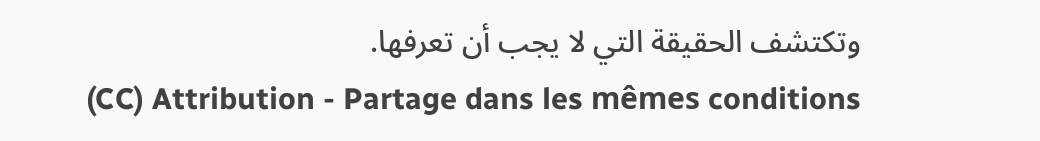وتكتشف الحقيقة التي لا يجب أن تعرفها.
(CC) Attribution - Partage dans les mêmes conditions